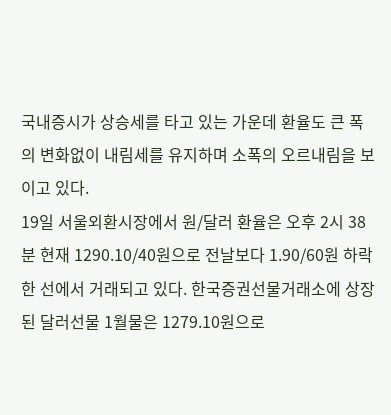국내증시가 상승세를 타고 있는 가운데 환율도 큰 폭의 변화없이 내림세를 유지하며 소폭의 오르내림을 보이고 있다.
19일 서울외환시장에서 원/달러 환율은 오후 2시 38분 현재 1290.10/40원으로 전날보다 1.90/60원 하락한 선에서 거래되고 있다. 한국증권선물거래소에 상장된 달러선물 1월물은 1279.10원으로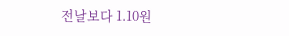전날보다 1.10원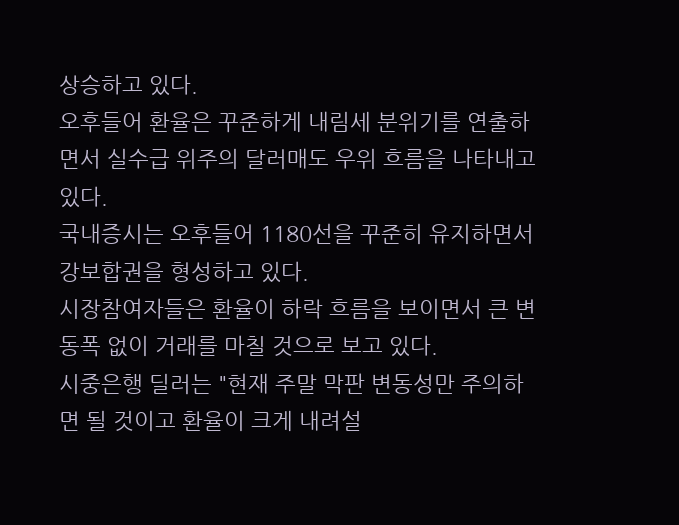상승하고 있다.
오후들어 환율은 꾸준하게 내림세 분위기를 연출하면서 실수급 위주의 달러매도 우위 흐름을 나타내고 있다.
국내증시는 오후들어 1180선을 꾸준히 유지하면서 강보합권을 형성하고 있다.
시장참여자들은 환율이 하락 흐름을 보이면서 큰 변동폭 없이 거래를 마칠 것으로 보고 있다.
시중은행 딜러는 "현재 주말 막판 변동성만 주의하면 될 것이고 환율이 크게 내려설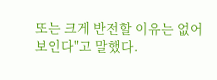또는 크게 반전할 이유는 없어 보인다"고 말했다.